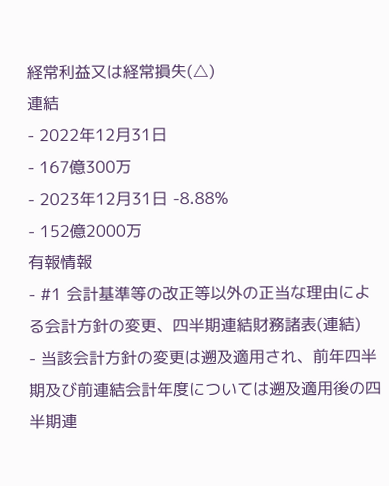経常利益又は経常損失(△)
連結
- 2022年12月31日
- 167億300万
- 2023年12月31日 -8.88%
- 152億2000万
有報情報
- #1 会計基準等の改正等以外の正当な理由による会計方針の変更、四半期連結財務諸表(連結)
- 当該会計方針の変更は遡及適用され、前年四半期及び前連結会計年度については遡及適用後の四半期連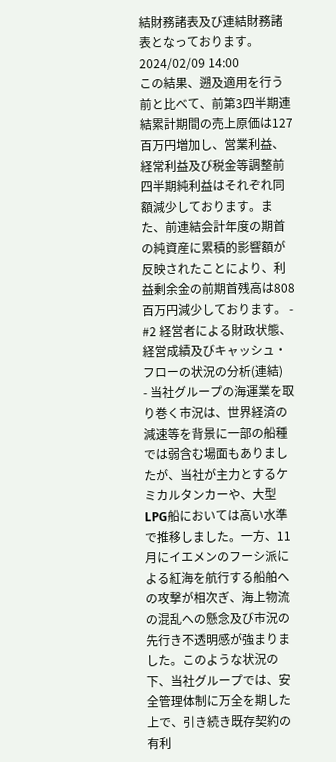結財務諸表及び連結財務諸表となっております。2024/02/09 14:00
この結果、遡及適用を行う前と比べて、前第3四半期連結累計期間の売上原価は127百万円増加し、営業利益、経常利益及び税金等調整前四半期純利益はそれぞれ同額減少しております。また、前連結会計年度の期首の純資産に累積的影響額が反映されたことにより、利益剰余金の前期首残高は808百万円減少しております。 - #2 経営者による財政状態、経営成績及びキャッシュ・フローの状況の分析(連結)
- 当社グループの海運業を取り巻く市況は、世界経済の減速等を背景に一部の船種では弱含む場面もありましたが、当社が主力とするケミカルタンカーや、大型LPG船においては高い水準で推移しました。一方、11月にイエメンのフーシ派による紅海を航行する船舶への攻撃が相次ぎ、海上物流の混乱への懸念及び市況の先行き不透明感が強まりました。このような状況の下、当社グループでは、安全管理体制に万全を期した上で、引き続き既存契約の有利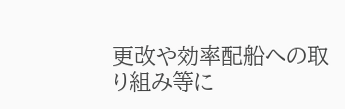更改や効率配船への取り組み等に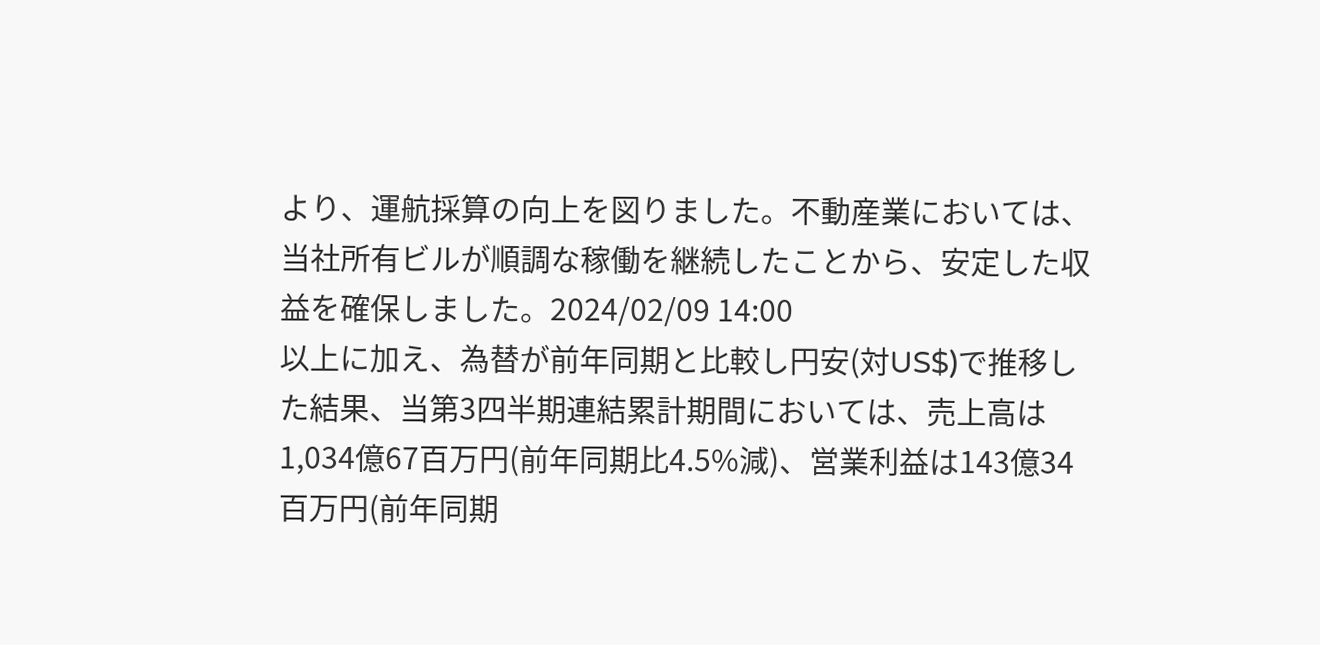より、運航採算の向上を図りました。不動産業においては、当社所有ビルが順調な稼働を継続したことから、安定した収益を確保しました。2024/02/09 14:00
以上に加え、為替が前年同期と比較し円安(対US$)で推移した結果、当第3四半期連結累計期間においては、売上高は1,034億67百万円(前年同期比4.5%減)、営業利益は143億34百万円(前年同期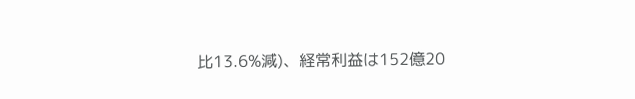比13.6%減)、経常利益は152億20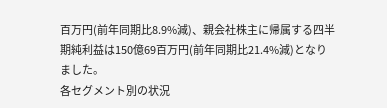百万円(前年同期比8.9%減)、親会社株主に帰属する四半期純利益は150億69百万円(前年同期比21.4%減)となりました。
各セグメント別の状況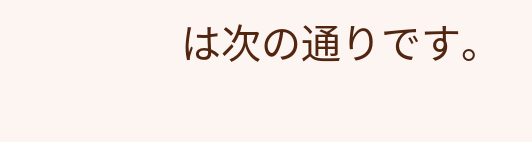は次の通りです。